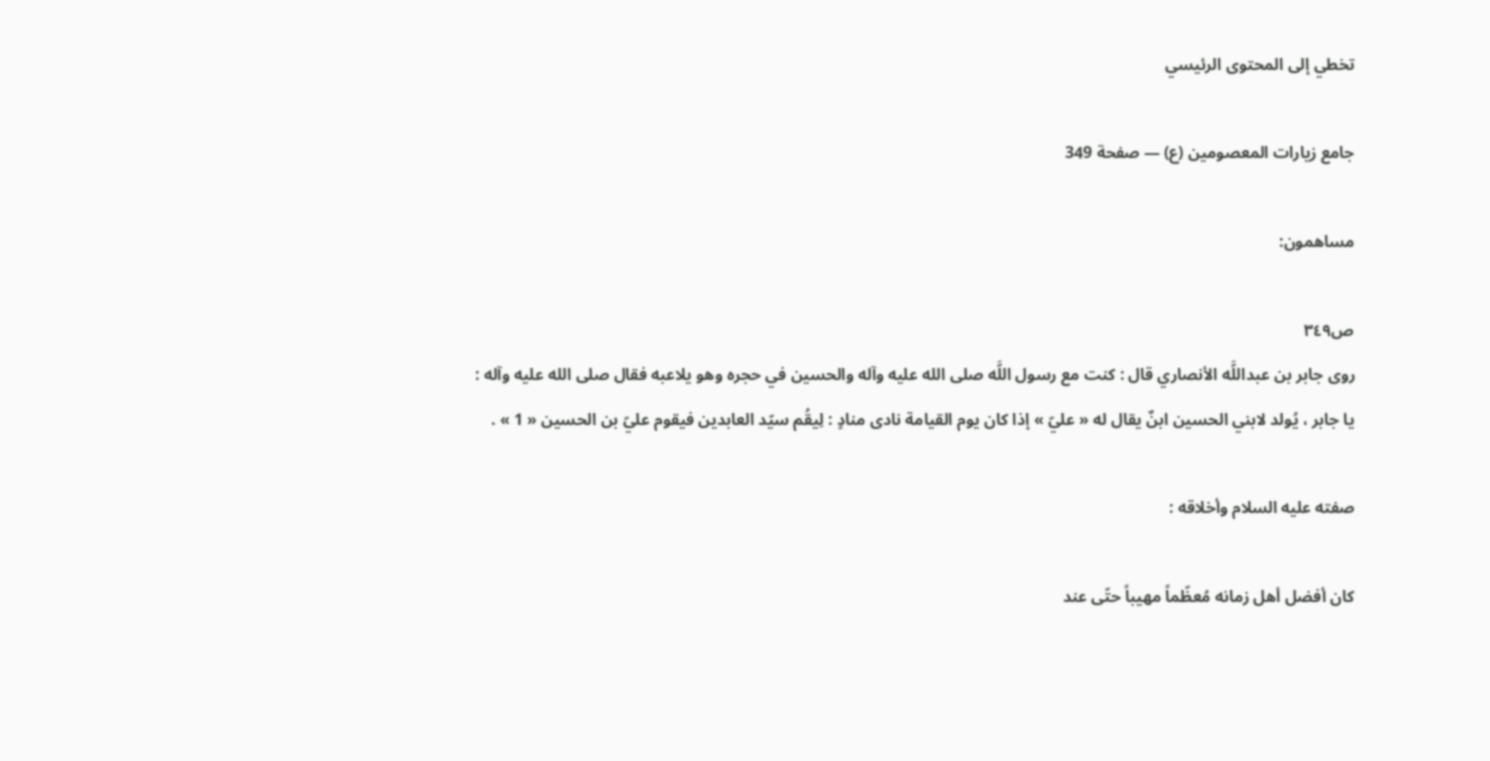تخطي إلى المحتوى الرئيسي

جامع زيارات المعصومين (ع) — صفحة 349

مساهمون:

ص٣٤٩
روى جابر بن عبداللَّه الأنصاري قال : كنت مع رسول اللَّه صلى الله عليه وآله والحسين في حجره وهو يلاعبه فقال صلى الله عليه وآله : يا جابر ، يُولد لابني الحسين ابنٌ يقال له « عليّ » إذا كان يوم القيامة نادى منادٍ : لِيقُم سيّد العابدين فيقوم عليّ بن الحسين « 1 » .

صفته عليه السلام وأخلاقه :

كان أفضل أهل زمانه مُعظّماً مهيباً حتّى عند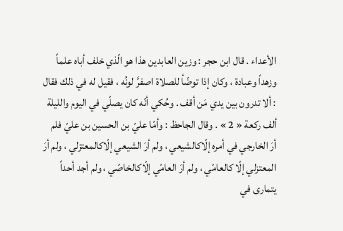الأعداء . قال ابن حجر : وزين العابدين هذا هو الّذي خلف أباه علماً وزهداً وعبادة ، وكان إذا توضّأ للصلاة اصفرَّ لونُه ، فقيل له في ذلك فقال : ألا تدرون بين يدي مَن أقف . وحُكي أنّه كان يصلّي في اليوم والليلة ألف ركعة « 2 » . وقال الجاحظ : وأمّا عليّ بن الحسين بن عليّ فلم أرَ الخارجي في أمره إلّاكالشيعي ، ولم أرَ الشيعي إلّاكالمعتزلي ، ولم أرَ المعتزلي إلّا كالعامّي ، ولم أرَ العامّي إلّاكالخاصّي ، ولم أجد أحداً يتمارى في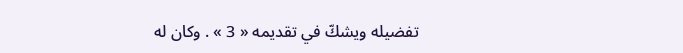تفضيله ويشكّ في تقديمه « 3 » . وكان له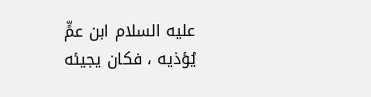عليه السلام ابن عمٍّ يُؤذيه ، فكان يجيئه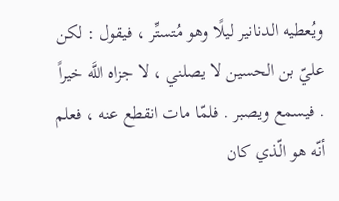ويُعطيه الدنانير ليلًا وهو مُتستِّر ، فيقول : لكن عليّ بن الحسين لا يصلني ، لا جزاه اللَّه خيراً . فيسمع ويصبر . فلمّا مات انقطع عنه ، فعلم أنّه هو الّذي كان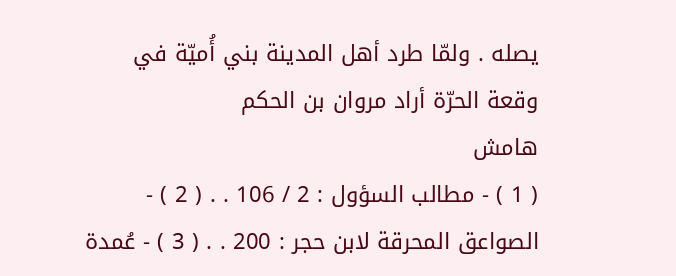يصله . ولمّا طرد أهل المدينة بني أُميّة في وقعة الحرّة أراد مروان بن الحكم
هامش
( 1 ) - مطالب السؤول : 2 / 106 . . ( 2 ) - الصواعق المحرقة لابن حجر : 200 . . ( 3 ) - عُمدة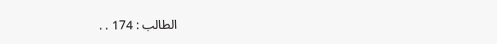الطالب : 174 . .